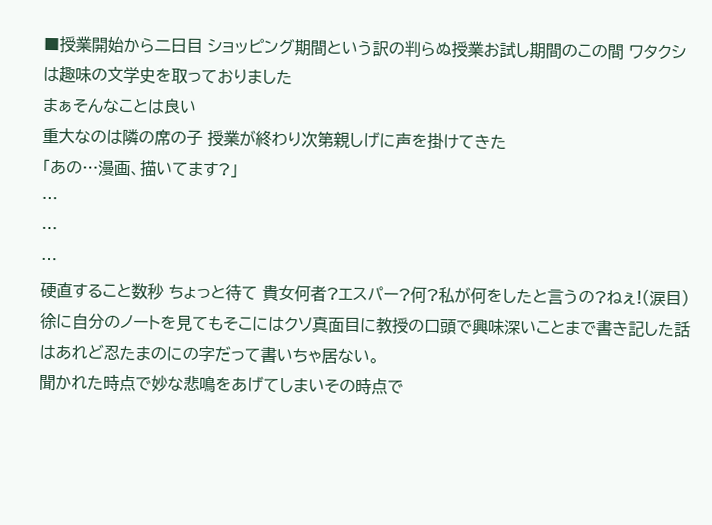■授業開始から二日目 ショッピング期間という訳の判らぬ授業お試し期間のこの間 ワタクシは趣味の文学史を取っておりました
まぁそんなことは良い
重大なのは隣の席の子 授業が終わり次第親しげに声を掛けてきた
「あの…漫画、描いてます?」
…
…
…
硬直すること数秒 ちょっと待て 貴女何者?エスパー?何?私が何をしたと言うの?ねぇ!(涙目)徐に自分のノートを見てもそこにはクソ真面目に教授の口頭で興味深いことまで書き記した話はあれど忍たまのにの字だって書いちゃ居ない。
聞かれた時点で妙な悲鳴をあげてしまいその時点で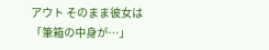アウト そのまま彼女は
「筆箱の中身が…」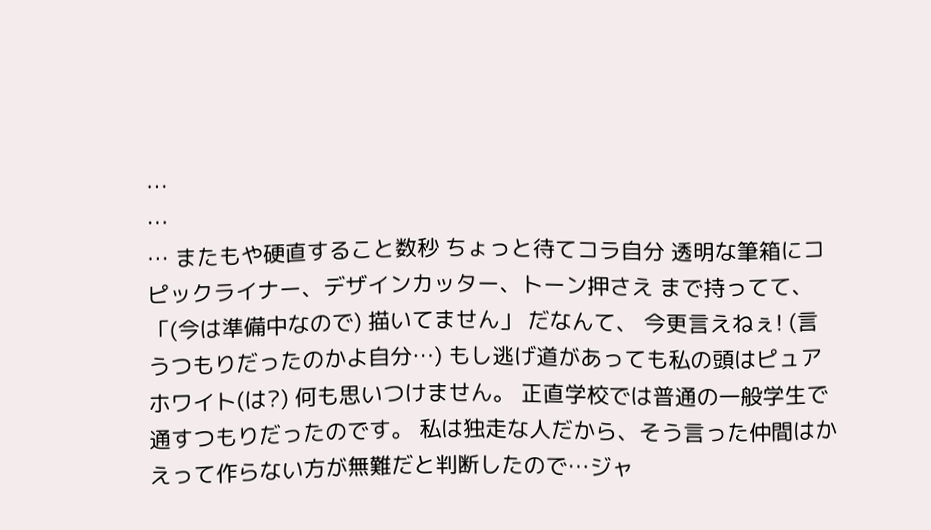…
…
… またもや硬直すること数秒 ちょっと待てコラ自分 透明な筆箱にコピックライナー、デザインカッター、トーン押さえ まで持ってて、 「(今は準備中なので) 描いてません」 だなんて、 今更言えねぇ! (言うつもりだったのかよ自分…) もし逃げ道があっても私の頭はピュアホワイト(は?) 何も思いつけません。 正直学校では普通の一般学生で通すつもりだったのです。 私は独走な人だから、そう言った仲間はかえって作らない方が無難だと判断したので…ジャ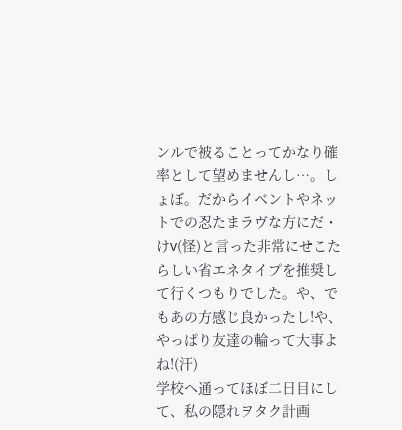ンルで被ることってかなり確率として望めませんし…。しょぼ。だからイベントやネットでの忍たまラヴな方にだ・けv(怪)と言った非常にせこたらしい省エネタイプを推奨して行くつもりでした。や、でもあの方感じ良かったし!や、やっぱり友達の輪って大事よね!(汗)
学校へ通ってほぼ二日目にして、私の隠れヲタク計画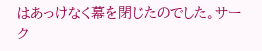はあっけなく幕を閉じたのでした。サーク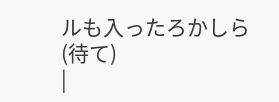ルも入ったろかしら(待て)
|